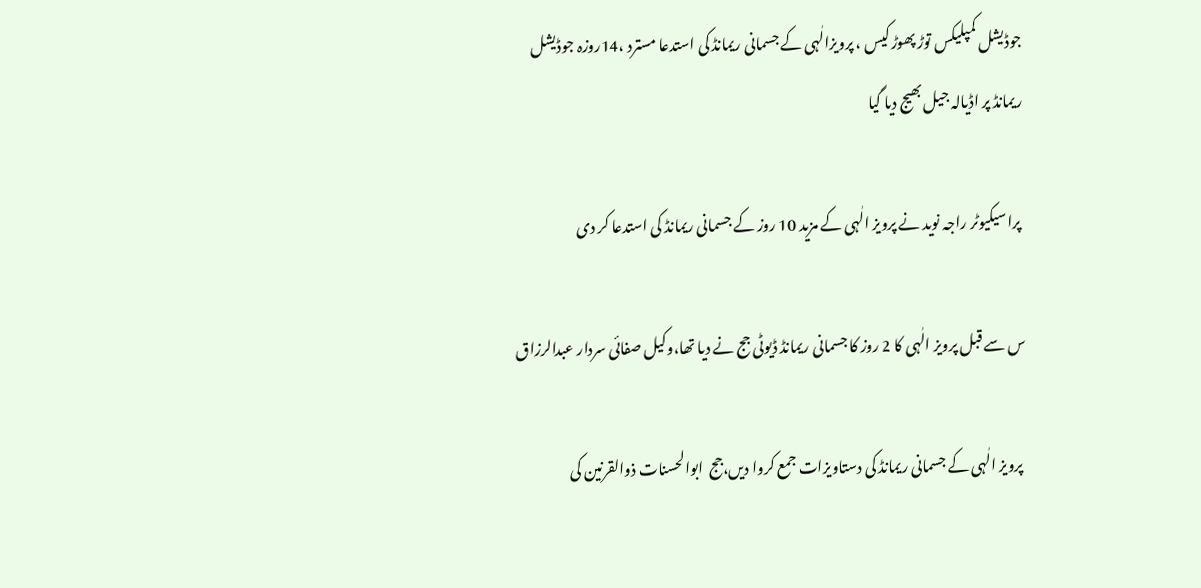جوڈیشل کمپلیکس توڑ پھوڑ کیس ، پرویزالٰہی کے جسمانی ریمانڈ کی استدعا مسترد ،14روزہ جوڈیشل ریمانڈ پر اڈیالہ جیل بھیج دیا گیا

 پراسیکیوٹر راجہ نوید نے پرویز الٰہی کے مزید 10 روز کے جسمانی ریمانڈ کی استدعا کر دی

س سے قبل پرویز الٰہی کا 2 روز کا جسمانی ریمانڈ ڈیوٹی جج نے دیا تھا،وکیل صفائی سردار عبدالرزاق

 پرویز الٰہی کے جسمانی ریمانڈ کی دستاویزات جمع کروا دیں،جج  ابوالحسنات ذوالقرنین کی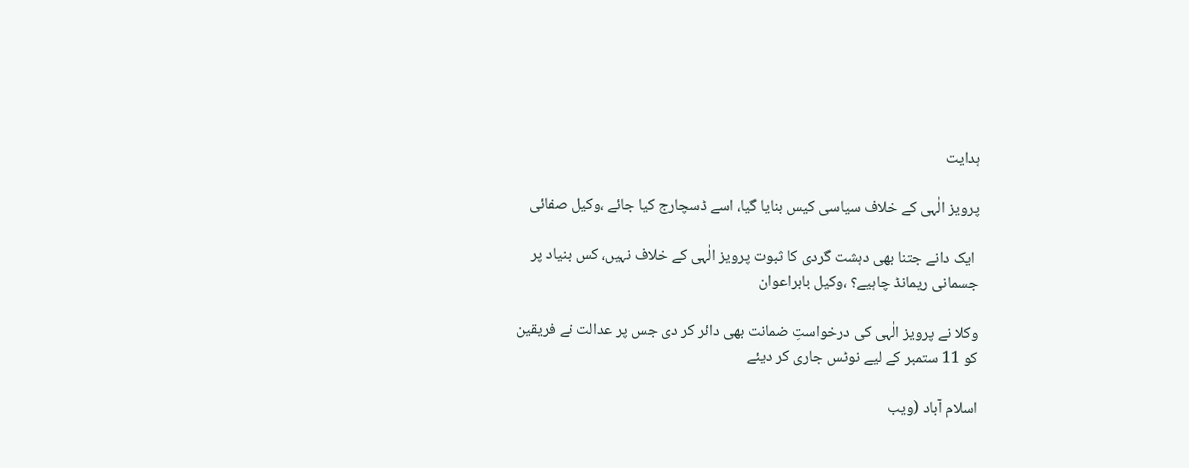ہدایت

پرویز الٰہی کے خلاف سیاسی کیس بنایا گیا، اسے ڈسچارج کیا جائے ،وکیل صفائی

 ایک دانے جتنا بھی دہشت گردی کا ثبوت پرویز الٰہی کے خلاف نہیں، کس بنیاد پر جسمانی ریمانڈ چاہیے؟ ،وکیل بابراعوان

وکلا نے پرویز الٰہی کی درخواستِ ضمانت بھی دائر کر دی جس پر عدالت نے فریقین کو 11 ستمبر کے لیے نوٹس جاری کر دیئے

اسلام آباد (ویب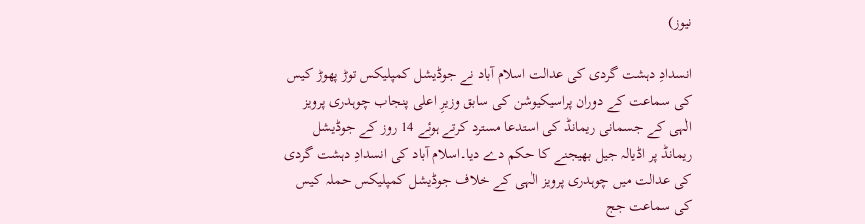نیوز)

انسدادِ دہشت گردی کی عدالت اسلام آباد نے جوڈیشل کمپلیکس توڑ پھوڑ کیس کی سماعت کے دوران پراسیکیوشن کی سابق وزیرِ اعلی پنجاب چوہدری پرویز الٰہی کے جسمانی ریمانڈ کی استدعا مسترد کرتے ہوئے 14 روز کے جوڈیشل ریمانڈ پر اڈیالہ جیل بھیجنے کا حکم دے دیا۔اسلام آباد کی انسدادِ دہشت گردی کی عدالت میں چوہدری پرویز الٰہی کے خلاف جوڈیشل کمپلیکس حملہ کیس کی سماعت جج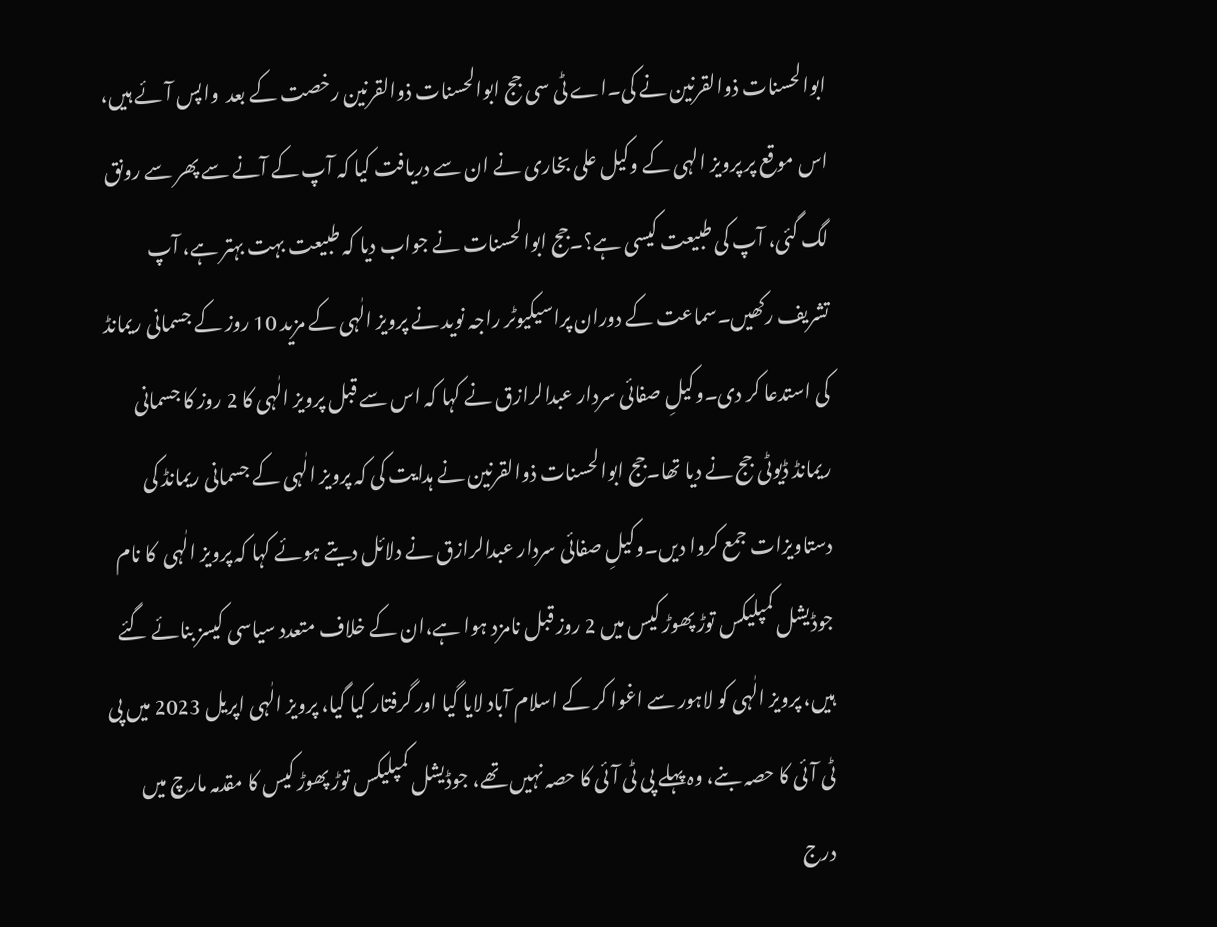ابوالحسنات ذوالقرنین نے کی۔اے ٹی سی جج ابوالحسنات ذوالقرنین رخصت کے بعد  واپس آئے ہیں، اس موقع پر پرویز الہی کے وکیل علی بخاری نے ان سے دریافت کیا کہ آپ کے آنے سے پھر سے رونق لگ گئی، آپ کی طبیعت کیسی ہے؟۔جج ابوالحسنات نے جواب دیا کہ طبیعت بہت بہتر ہے، آپ تشریف رکھیں۔سماعت کے دوران پراسیکیوٹر راجہ نوید نے پرویز الٰہی کے مزید 10 روز کے جسمانی ریمانڈ کی استدعا کر دی۔وکیلِ صفائی سردار عبدالرازق نے کہا کہ اس سے قبل پرویز الٰہی کا 2 روز کا جسمانی ریمانڈ ڈیوٹی جج نے دیا تھا۔جج ابوالحسنات ذوالقرنین نے ہدایت کی کہ پرویز الٰہی کے جسمانی ریمانڈ کی دستاویزات جمع کروا دیں۔وکیلِ صفائی سردار عبدالرازق نے دلائل دیتے ہوئے کہا کہ پرویز الٰہی  کا نام جوڈیشل کمپلیکس توڑ پھوڑ کیس میں 2 روز قبل نامزد ہوا ہے،ان کے خلاف متعدد سیاسی کیسز بنائے گئے ہیں، پرویز الٰہی کو لاہور سے اغوا کر کے اسلام آباد لایا گیا اور گرفتار کیا گیا، پرویز الٰہی اپریل 2023 میں پی ٹی آئی کا حصہ بنے، وہ پہلے پی ٹی آئی کا حصہ نہیں تھے، جوڈیشل کمپلیکس توڑ پھوڑ کیس کا مقدمہ مارچ میں درج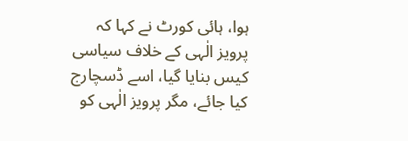ہوا، ہائی کورٹ نے کہا کہ پرویز الٰہی کے خلاف سیاسی کیس بنایا گیا، اسے ڈسچارج کیا جائے، مگر پرویز الٰہی کو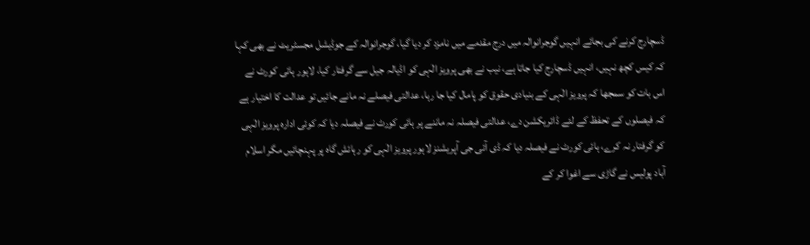ڈسچارج کرنے کی بجائے انہیں گوجرانوالہ میں درج مقدمے میں نامزد کر دیا گیا، گوجرانوالہ کے جوڈیشل مجسٹریٹ نے بھی کہا کہ کیس کچھ نہیں، انہیں ڈسچارج کیا جاتا ہے، نیب نے بھی پرویز الٰہی کو اڈیالہ جیل سے گرفتار کیا، لاہور ہائی کورٹ نے اس بات کو سمجھا کہ پرویز الٰہی کے بنیادی حقوق کو پامال کیا جا رہا، عدالتی فیصلے نہ مانے جائیں تو عدالت کا اختیار ہے کہ فیصلوں کے تحفظ کے لئے ڈائریکشن دے، عدالتی فیصلہ نہ ماننے پر ہائی کورٹ نے فیصلہ دیا کہ کوئی ادارہ پرویز الٰہی کو گرفتار نہ کرے، ہائی کورٹ نے فیصلہ دیا کہ ڈی آئی جی آپریشنز لاہور پرویز الٰہی کو رہائش گاہ پر پہنچائیں مگر اسلام آباد پولیس نے گاڑی سے اغوا کر کے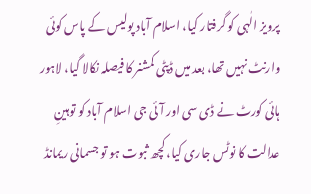پرویز الٰہی کو گرفتار کیا، اسلام آباد پولیس کے پاس کوئی وارنٹ نہیں تھا، بعد میں ڈپٹی کمشنر کا فیصلہ نکالا گیا، لاہور ہائی کورٹ نے ڈی سی اور آئی جی اسلام آباد کو توہینِ عدالت کا نوٹس جاری کیا، کچھ ثبوت ہو تو جسمانی ریمانڈ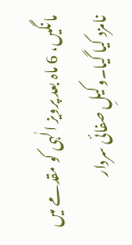مانگیں، 6 ماہ بعد پرویز الٰہی کو مقدمے میں نامزد کیا گیا۔وکیلِ صفائی سردار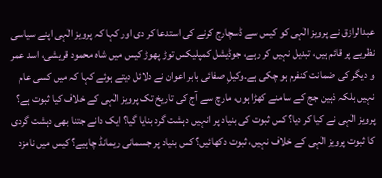عبدالرازق نے پرویز الٰہی کو کیس سے ڈسچارج کرنے کی استدعا کر دی اور کہا کہ پرویز الٰہی اپنے سیاسی نظریے پر قائم ہیں، تبدیل نہیں کر رہے، جوڈیشل کمپلیکس توڑ پھوڑ کیس میں شاہ محمود قریشی، اسد عمر و دیگر کی ضمانت کنفرم ہو چکی ہے۔وکیلِ صفائی بابر اعوان نے دلائل دیتے ہوئے کہا کہ میں کسی عام نہیں بلکہ ذہین جج کے سامنے کھڑا ہوں، مارچ سے آج کی تاریخ تک پرویز الٰہی کے خلاف کیا ثبوت ہے؟ پرویز الٰہی نے کیا کر دیا؟ کس ثبوت کی بنیاد پر انہیں دہشت گرد بنایا گیا؟ ایک دانے جتنا بھی دہشت گردی کا ثبوت پرویز الٰہی کے خلاف نہیں، ثبوت دکھائیں؟ کس بنیاد پر جسمانی ریمانڈ چاہیے؟ کیس میں نامزد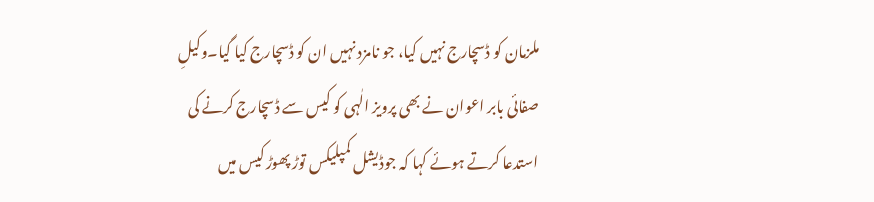ملزمان کو ڈسچارج نہیں کیا، جو نامزد نہیں ان کو ڈسچارج کیا گیا۔وکیلِ صفائی بابر اعوان نے بھی پرویز الٰہی کو کیس سے ڈسچارج کرنے کی استدعا کرتے ہوئے کہا کہ جوڈیشل کمپلیکس توڑ پھوڑ کیس میں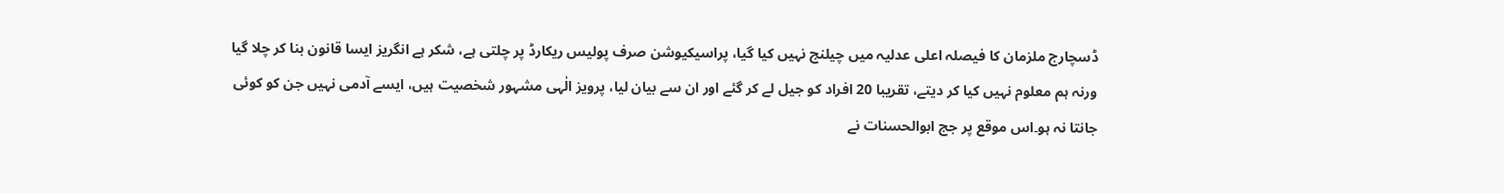ڈسچارج ملزمان کا فیصلہ اعلی عدلیہ میں چیلنج نہیں کیا گیا، پراسیکیوشن صرف پولیس ریکارڈ پر چلتی ہے، شکر ہے انگریز ایسا قانون بنا کر چلا گیا ورنہ ہم معلوم نہیں کیا کر دیتے، تقریبا 20 افراد کو جیل لے کر گئے اور ان سے بیان لیا، پرویز الٰہی مشہور شخصیت ہیں، ایسے آدمی نہیں جن کو کوئی جانتا نہ ہو۔اس موقع پر جج ابوالحسنات نے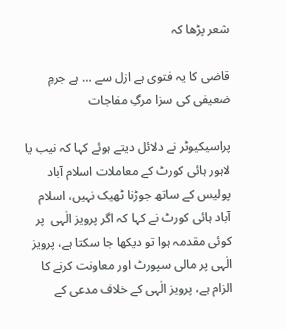شعر پڑھا کہ

قاضی کا یہ فتوی ہے ازل سے … ہے جرمِ ضعیفی کی سزا مرگِ مفاجات

پراسیکیوٹر نے دلائل دیتے ہوئے کہا کہ نیب یا لاہور ہائی کورٹ کے معاملات اسلام آباد پولیس کے ساتھ جوڑنا ٹھیک نہیں، اسلام آباد ہائی کورٹ نے کہا کہ اگر پرویز الٰہی  پر کوئی مقدمہ ہوا تو دیکھا جا سکتا ہے، پرویز الٰہی پر مالی سپورٹ اور معاونت کرنے کا الزام ہے، پرویز الٰہی کے خلاف مدعی کے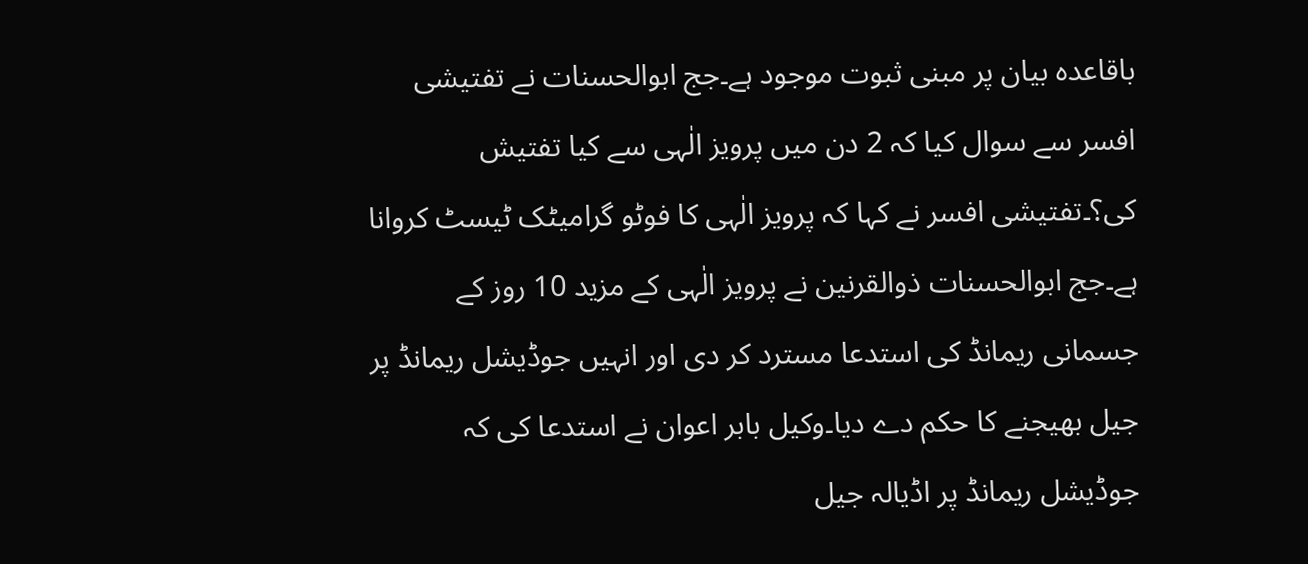باقاعدہ بیان پر مبنی ثبوت موجود ہے۔جج ابوالحسنات نے تفتیشی افسر سے سوال کیا کہ 2 دن میں پرویز الٰہی سے کیا تفتیش کی؟۔تفتیشی افسر نے کہا کہ پرویز الٰہی کا فوٹو گرامیٹک ٹیسٹ کروانا ہے۔جج ابوالحسنات ذوالقرنین نے پرویز الٰہی کے مزید 10 روز کے جسمانی ریمانڈ کی استدعا مسترد کر دی اور انہیں جوڈیشل ریمانڈ پر جیل بھیجنے کا حکم دے دیا۔وکیل بابر اعوان نے استدعا کی کہ جوڈیشل ریمانڈ پر اڈیالہ جیل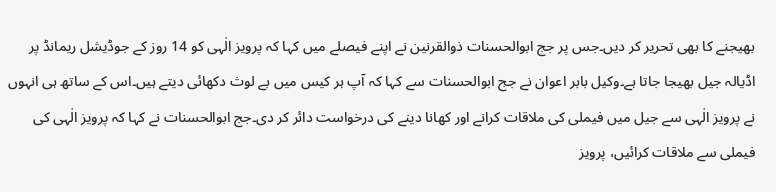بھیجنے کا بھی تحریر کر دیں۔جس پر جج ابوالحسنات ذوالقرنین نے اپنے فیصلے میں کہا کہ پرویز الٰہی کو 14 روز کے جوڈیشل ریمانڈ پر اڈیالہ جیل بھیجا جاتا ہے۔وکیل بابر اعوان نے جج ابوالحسنات سے کہا کہ آپ ہر کیس میں بے لوث دکھائی دیتے ہیں۔اس کے ساتھ ہی انہوں نے پرویز الٰہی سے جیل میں فیملی کی ملاقات کرانے اور کھانا دینے کی درخواست دائر کر دی۔جج ابوالحسنات نے کہا کہ پرویز الٰہی کی فیملی سے ملاقات کرائیں، پرویز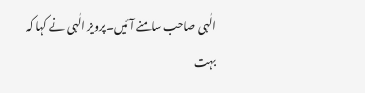الٰہی صاحب سامنے آئیں۔پرویز الٰہی نے کہا کہ بہت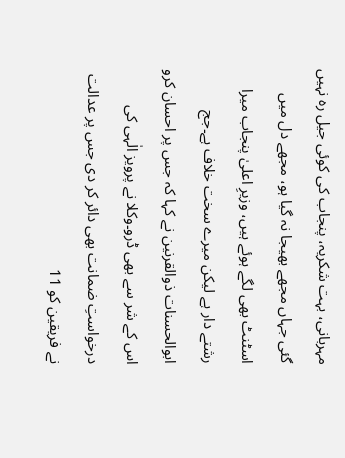مہربانی، بہت شکریہ، پنجاب کی کوئی جیل رہ نہیں گئی جہاں مجھے بھیجا نہ گیا ہو، مجھے دل میں اسٹنٹ بھی لگے ہوئے ہیں، وزیرِ اعلیٰ پنجاب میرا رشتے دار ہے لیکن میرے سخت خلاف ہے۔جج ابوالحسنات ذوالقرنین نے کہا کہ جس پر احسان کرو اس کے شر سے بھی ڈرو۔وکلا نے پرویز الٰہی کی درخواستِ ضمانت بھی دائر کر دی جس پر عدالت نے فریقین کو 11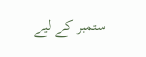ستمبر کے لیے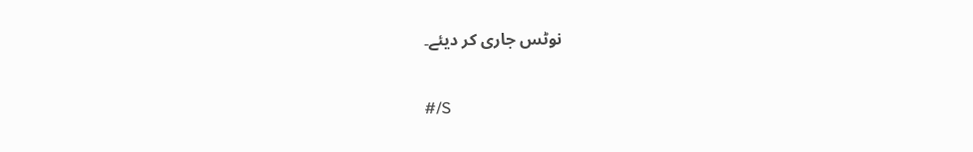نوٹس جاری کر دیئے۔

#/S